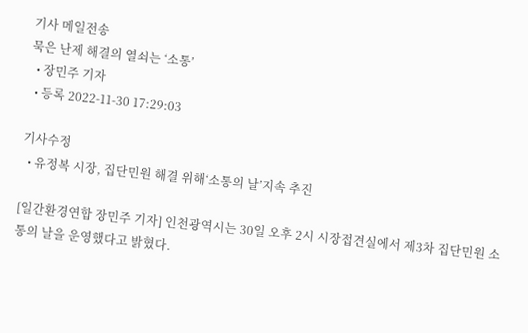기사 메일전송
묵은 난제 해결의 열쇠는 ‘소통’
  • 장민주 기자
  • 등록 2022-11-30 17:29:03

기사수정
  • 유정복 시장, 집단민원 해결 위해‘소통의 날’지속 추진

[일간환경연합 장민주 기자] 인천광역시는 30일 오후 2시 시장접견실에서 제3차 집단민원 소통의 날을 운영했다고 밝혔다.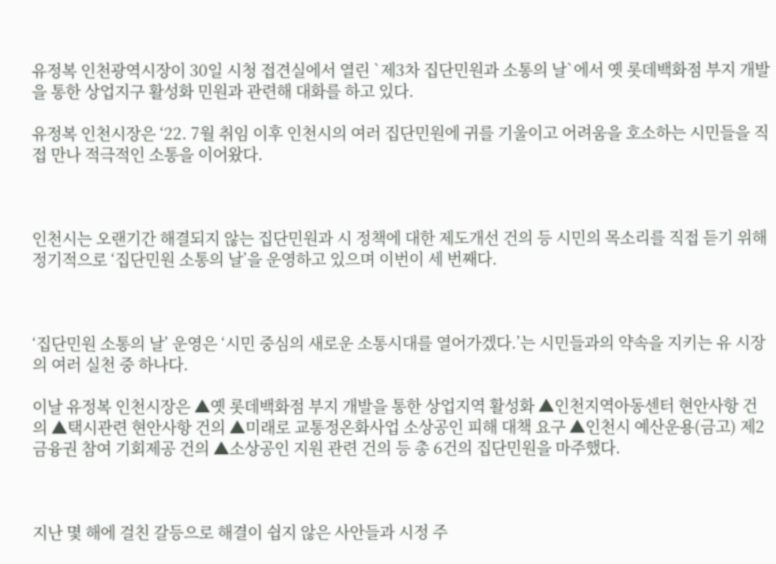유정복 인천광역시장이 30일 시청 접견실에서 열린 `제3차 집단민원과 소통의 날`에서 옛 롯데백화점 부지 개발을 통한 상업지구 활성화 민원과 관련해 대화를 하고 있다.

유정복 인천시장은 ‘22. 7월 취임 이후 인천시의 여러 집단민원에 귀를 기울이고 어려움을 호소하는 시민들을 직접 만나 적극적인 소통을 이어왔다.



인천시는 오랜기간 해결되지 않는 집단민원과 시 정책에 대한 제도개선 건의 등 시민의 목소리를 직접 듣기 위해 정기적으로 ‘집단민원 소통의 날’을 운영하고 있으며 이번이 세 번째다.



‘집단민원 소통의 날’ 운영은 ‘시민 중심의 새로운 소통시대를 열어가겠다.’는 시민들과의 약속을 지키는 유 시장의 여러 실천 중 하나다.

이날 유정복 인천시장은 ▲옛 롯데백화점 부지 개발을 통한 상업지역 활성화 ▲인천지역아동센터 현안사항 건의 ▲택시관련 현안사항 건의 ▲미래로 교통정온화사업 소상공인 피해 대책 요구 ▲인천시 예산운용(금고) 제2금융권 참여 기회제공 건의 ▲소상공인 지원 관련 건의 등 총 6건의 집단민원을 마주했다.



지난 몇 해에 걸친 갈등으로 해결이 쉽지 않은 사안들과 시정 주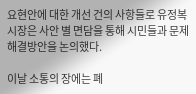요현안에 대한 개선 건의 사항들로 유정복 시장은 사안 별 면담을 통해 시민들과 문제 해결방안을 논의했다.

이날 소통의 장에는 폐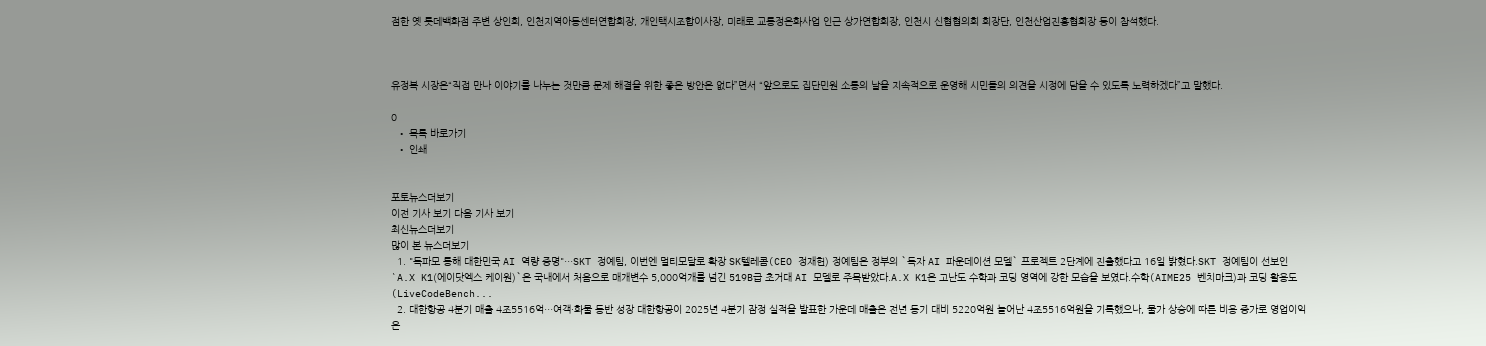점한 옛 롯데백화점 주변 상인회, 인천지역아동센터연합회장, 개인택시조합이사장, 미래로 교통정온화사업 인근 상가연합회장, 인천시 신협협의회 회장단, 인천산업진흥협회장 등이 참석했다.



유정복 시장은“직접 만나 이야기를 나누는 것만큼 문제 해결을 위한 좋은 방안은 없다”면서 “앞으로도 집단민원 소통의 날을 지속적으로 운영해 시민들의 의견을 시정에 담을 수 있도록 노력하겠다”고 말했다.

0
  • 목록 바로가기
  • 인쇄


포토뉴스더보기
이전 기사 보기 다음 기사 보기
최신뉴스더보기
많이 본 뉴스더보기
  1. "독파모 통해 대한민국 AI 역량 증명"…SKT 정예팀, 이번엔 멀티모달로 확장 SK텔레콤(CEO 정재헌) 정예팀은 정부의 `독자 AI 파운데이션 모델` 프로젝트 2단계에 진출했다고 16일 밝혔다.SKT 정예팀이 선보인 `A.X K1(에이닷엑스 케이원)`은 국내에서 처음으로 매개변수 5,000억개를 넘긴 519B급 초거대 AI 모델로 주목받았다.A.X K1은 고난도 수학과 코딩 영역에 강한 모습을 보였다.수학(AIME25 벤치마크)과 코딩 활용도(LiveCodeBench...
  2. 대한항공 4분기 매출 4조5516억…여객·화물 동반 성장 대한항공이 2025년 4분기 잠정 실적을 발표한 가운데 매출은 전년 동기 대비 5220억원 늘어난 4조5516억원을 기록했으나, 물가 상승에 따른 비용 증가로 영업이익은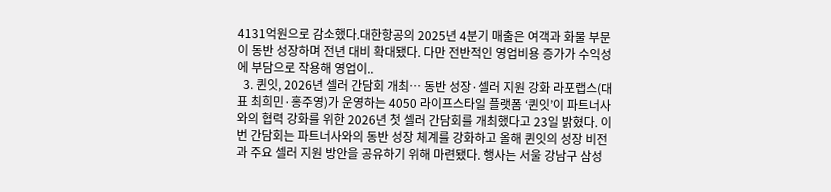4131억원으로 감소했다.대한항공의 2025년 4분기 매출은 여객과 화물 부문이 동반 성장하며 전년 대비 확대됐다. 다만 전반적인 영업비용 증가가 수익성에 부담으로 작용해 영업이..
  3. 퀸잇, 2026년 셀러 간담회 개최… 동반 성장·셀러 지원 강화 라포랩스(대표 최희민·홍주영)가 운영하는 4050 라이프스타일 플랫폼 ‘퀸잇’이 파트너사와의 협력 강화를 위한 2026년 첫 셀러 간담회를 개최했다고 23일 밝혔다. 이번 간담회는 파트너사와의 동반 성장 체계를 강화하고 올해 퀸잇의 성장 비전과 주요 셀러 지원 방안을 공유하기 위해 마련됐다. 행사는 서울 강남구 삼성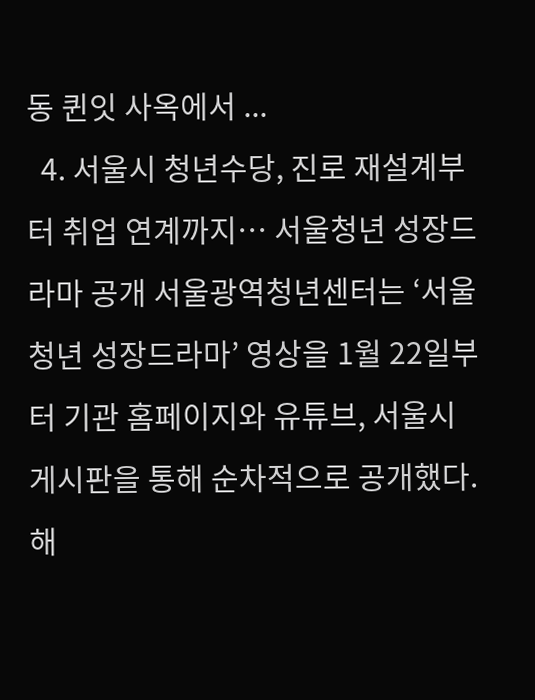동 퀸잇 사옥에서 ...
  4. 서울시 청년수당, 진로 재설계부터 취업 연계까지… 서울청년 성장드라마 공개 서울광역청년센터는 ‘서울청년 성장드라마’ 영상을 1월 22일부터 기관 홈페이지와 유튜브, 서울시 게시판을 통해 순차적으로 공개했다. 해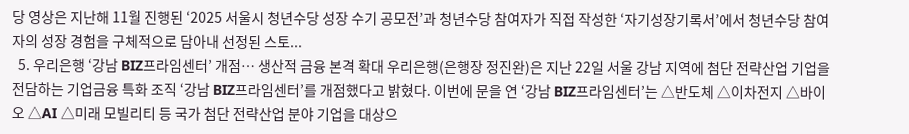당 영상은 지난해 11월 진행된 ‘2025 서울시 청년수당 성장 수기 공모전’과 청년수당 참여자가 직접 작성한 ‘자기성장기록서’에서 청년수당 참여자의 성장 경험을 구체적으로 담아내 선정된 스토...
  5. 우리은행 ‘강남 BIZ프라임센터’ 개점… 생산적 금융 본격 확대 우리은행(은행장 정진완)은 지난 22일 서울 강남 지역에 첨단 전략산업 기업을 전담하는 기업금융 특화 조직 ‘강남 BIZ프라임센터’를 개점했다고 밝혔다. 이번에 문을 연 ‘강남 BIZ프라임센터’는 △반도체 △이차전지 △바이오 △AI △미래 모빌리티 등 국가 첨단 전략산업 분야 기업을 대상으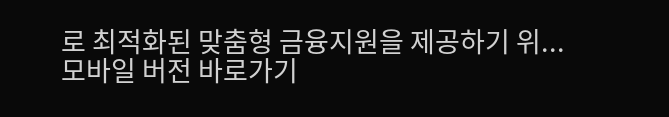로 최적화된 맞춤형 금융지원을 제공하기 위...
모바일 버전 바로가기